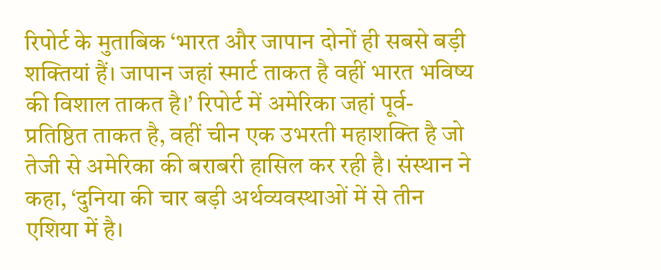रिपोर्ट के मुताबिक ‘भारत और जापान दोनों ही सबसे बड़ी शक्तियां हैं। जापान जहां स्मार्ट ताकत है वहीं भारत भविष्य की विशाल ताकत है।’ रिपोर्ट में अमेरिका जहां पूर्व-प्रतिष्ठित ताकत है, वहीं चीन एक उभरती महाशक्ति है जो तेजी से अमेरिका की बराबरी हासिल कर रही है। संस्थान ने कहा, ‘दुनिया की चार बड़ी अर्थव्यवस्थाओं में से तीन एशिया में है।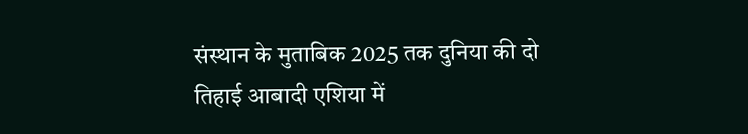संस्थान के मुताबिक 2025 तक दुनिया की दो तिहाई आबादी एशिया में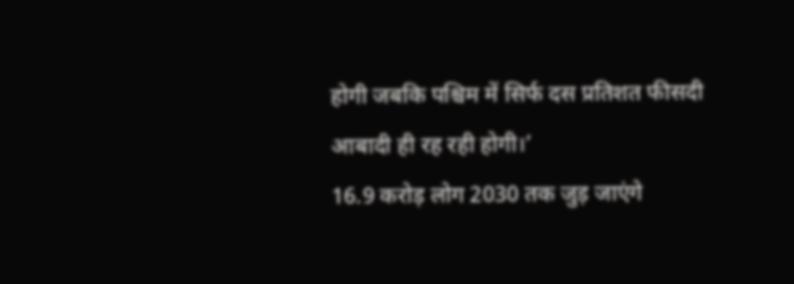होगी जबकि पश्चिम में सिर्फ दस प्रतिशत फीसदी आबादी ही रह रही होगी।’
16.9 करोड़ लोग 2030 तक जुड़ जाएंगे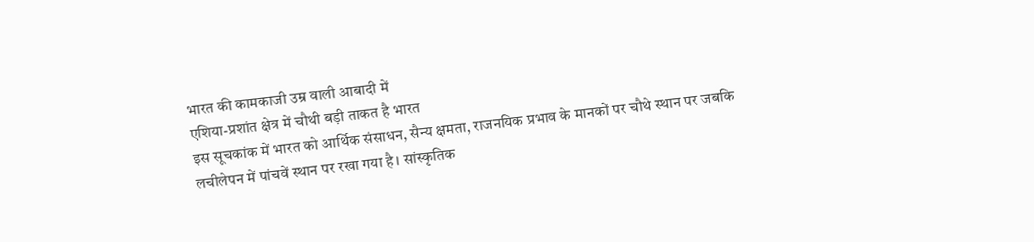भारत की कामकाजी उम्र वाली आबादी में
एशिया-प्रशांत क्षेत्र में चौथी बड़ी ताकत है भारत
इस सूचकांक में भारत को आर्थिक संसाधन, सैन्य क्षमता, राजनयिक प्रभाव के मानकों पर चौथे स्थान पर जबकि लचीलेपन में पांचवें स्थान पर रखा गया है। सांस्कृतिक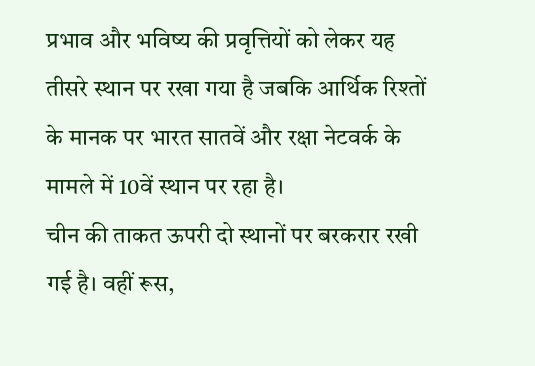प्रभाव और भविष्य की प्रवृत्तियों को लेकर यह तीसरे स्थान पर रखा गया है जबकि आर्थिक रिश्तों के मानक पर भारत सातवें और रक्षा नेटवर्क के मामले में 10वें स्थान पर रहा है।
चीन की ताकत ऊपरी दो स्थानों पर बरकरार रखी गई है। वहीं रूस,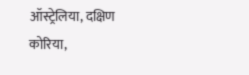ऑस्ट्रेलिया, दक्षिण कोरिया,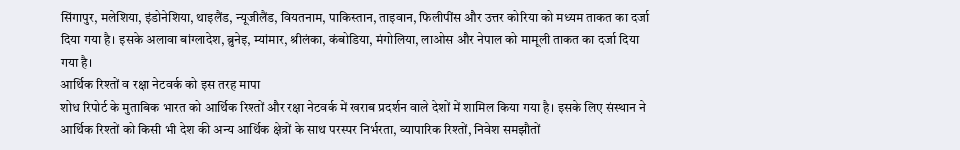सिंगापुर, मलेशिया, इंडोनेशिया, थाइलैंड, न्यूजीलैंड, वियतनाम, पाकिस्तान, ताइवान, फिलीपींस और उत्तर कोरिया को मध्यम ताकत का दर्जा दिया गया है। इसके अलावा बांग्लादेश, ब्रुनेइ, म्यांमार, श्रीलंका, कंबोडिया, मंगोलिया, लाओस और नेपाल को मामूली ताकत का दर्जा दिया गया है।
आर्थिक रिश्तों व रक्षा नेटवर्क को इस तरह मापा
शोध रिपोर्ट के मुताबिक भारत को आर्थिक रिश्तों और रक्षा नेटवर्क में खराब प्रदर्शन वाले देशों में शामिल किया गया है। इसके लिए संस्थान ने आर्थिक रिश्तों को किसी भी देश की अन्य आर्थिक क्षेत्रों के साथ परस्पर निर्भरता, व्यापारिक रिश्तों, निवेश समझौतों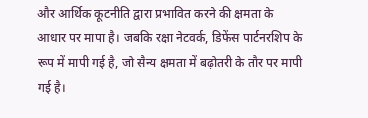और आर्थिक कूटनीति द्वारा प्रभावित करने की क्षमता के आधार पर मापा है। जबकि रक्षा नेटवर्क, डिफेंस पार्टनरशिप के रूप में मापी गई है, जो सैन्य क्षमता में बढ़ोतरी के तौर पर मापी गई है।